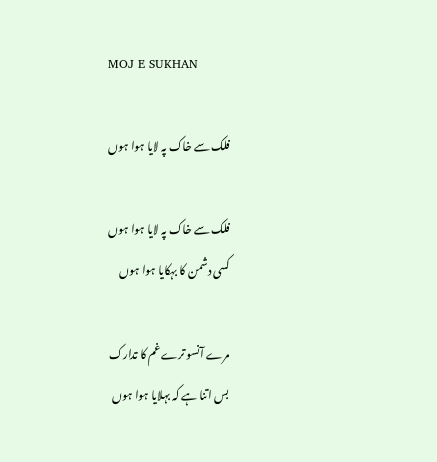MOJ E SUKHAN

فلک سے خاک پہ لایا ہوا ہوں

فلک سے خاک پہ لایا ہوا ہوں
کسی دشمن کا بہکایا ہوا ہوں

مرے آنسو ترے غم کا تدارک
بس اتنا ہے کہ بہلایا ہوا ہوں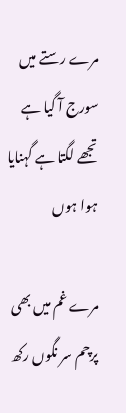مرے رستے میں سورج آ گیا ہے
تجھے لگتا ہے گہنایا ہوا ہوں

مرے غم میں بھی پرچم سر نگوں رکھ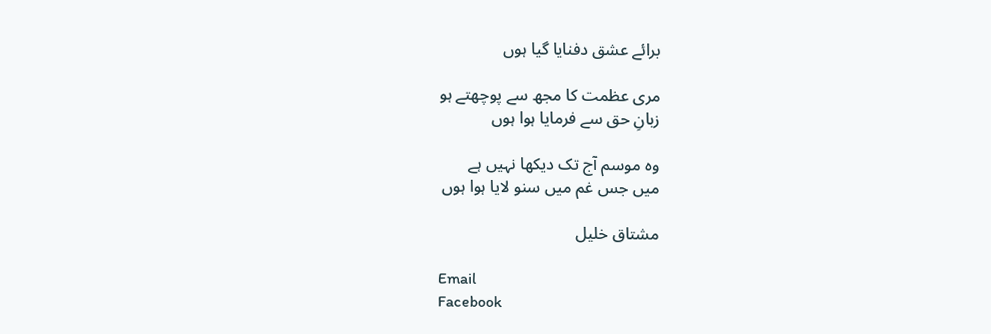برائے عشق دفنایا گیا ہوں

مری عظمت کا مجھ سے پوچھتے ہو
زبانِ حق سے فرمایا ہوا ہوں

وہ موسم آج تک دیکھا نہیں ہے
میں جس غم میں سنو لایا ہوا ہوں

مشتاق خلیل

Email
Facebook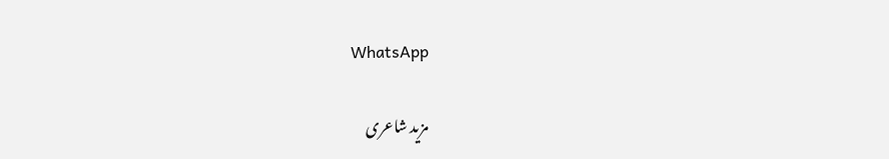WhatsApp

مزید شاعری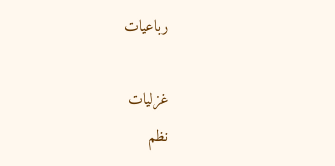رباعیات

غزلیات
نظم